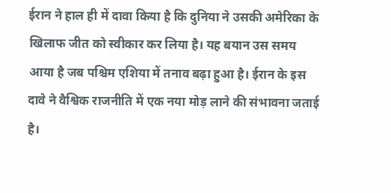ईरान ने हाल ही में दावा किया है कि दुनिया ने उसकी अमेरिका के खिलाफ जीत को स्वीकार कर लिया है। यह बयान उस समय आया है जब पश्चिम एशिया में तनाव बढ़ा हुआ है। ईरान के इस दावे ने वैश्विक राजनीति में एक नया मोड़ लाने की संभावना जताई है।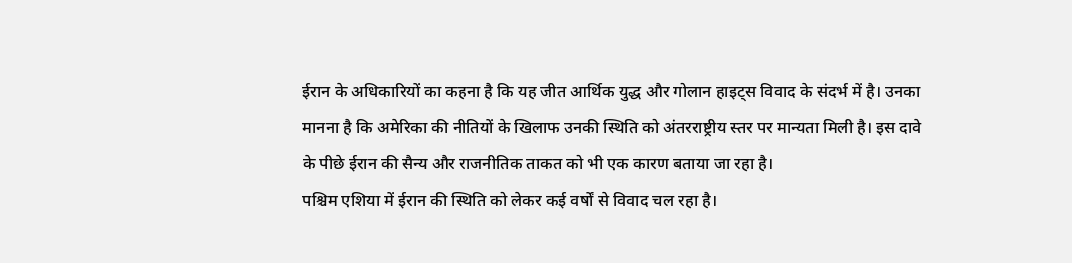ईरान के अधिकारियों का कहना है कि यह जीत आर्थिक युद्ध और गोलान हाइट्स विवाद के संदर्भ में है। उनका मानना है कि अमेरिका की नीतियों के खिलाफ उनकी स्थिति को अंतरराष्ट्रीय स्तर पर मान्यता मिली है। इस दावे के पीछे ईरान की सैन्य और राजनीतिक ताकत को भी एक कारण बताया जा रहा है।
पश्चिम एशिया में ईरान की स्थिति को लेकर कई वर्षों से विवाद चल रहा है।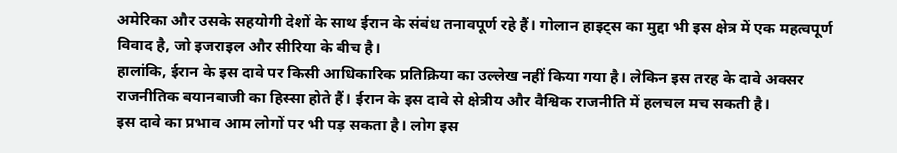अमेरिका और उसके सहयोगी देशों के साथ ईरान के संबंध तनावपूर्ण रहे हैं। गोलान हाइट्स का मुद्दा भी इस क्षेत्र में एक महत्वपूर्ण विवाद है, जो इजराइल और सीरिया के बीच है।
हालांकि, ईरान के इस दावे पर किसी आधिकारिक प्रतिक्रिया का उल्लेख नहीं किया गया है। लेकिन इस तरह के दावे अक्सर राजनीतिक बयानबाजी का हिस्सा होते हैं। ईरान के इस दावे से क्षेत्रीय और वैश्विक राजनीति में हलचल मच सकती है।
इस दावे का प्रभाव आम लोगों पर भी पड़ सकता है। लोग इस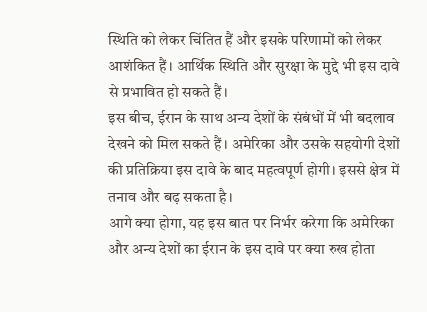स्थिति को लेकर चिंतित हैं और इसके परिणामों को लेकर आशंकित हैं। आर्थिक स्थिति और सुरक्षा के मुद्दे भी इस दावे से प्रभावित हो सकते हैं।
इस बीच, ईरान के साथ अन्य देशों के संबंधों में भी बदलाव देखने को मिल सकते हैं। अमेरिका और उसके सहयोगी देशों की प्रतिक्रिया इस दावे के बाद महत्वपूर्ण होगी। इससे क्षेत्र में तनाव और बढ़ सकता है।
आगे क्या होगा, यह इस बात पर निर्भर करेगा कि अमेरिका और अन्य देशों का ईरान के इस दावे पर क्या रुख होता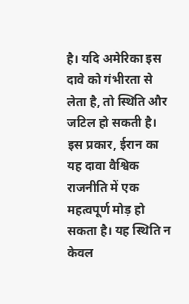है। यदि अमेरिका इस दावे को गंभीरता से लेता है, तो स्थिति और जटिल हो सकती है।
इस प्रकार, ईरान का यह दावा वैश्विक राजनीति में एक महत्वपूर्ण मोड़ हो सकता है। यह स्थिति न केवल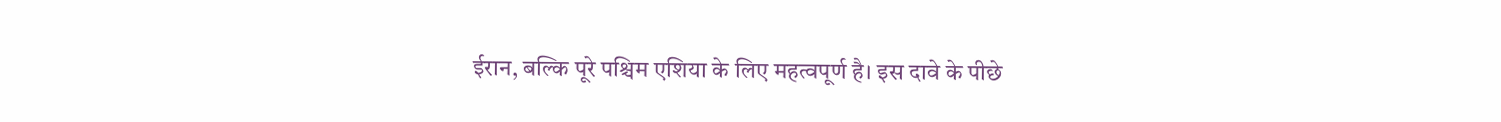ईरान, बल्कि पूरे पश्चिम एशिया के लिए महत्वपूर्ण है। इस दावे के पीछे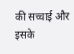की सच्चाई और इसके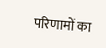परिणामों का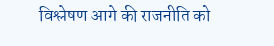विश्लेषण आगे की राजनीति को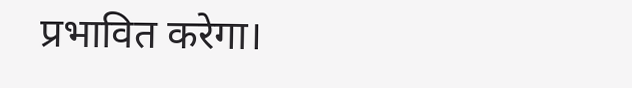प्रभावित करेगा।